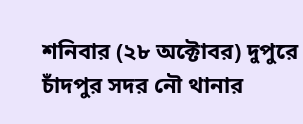শনিবার (২৮ অক্টোবর) দুপুরে চাঁদপুর সদর নৌ থানার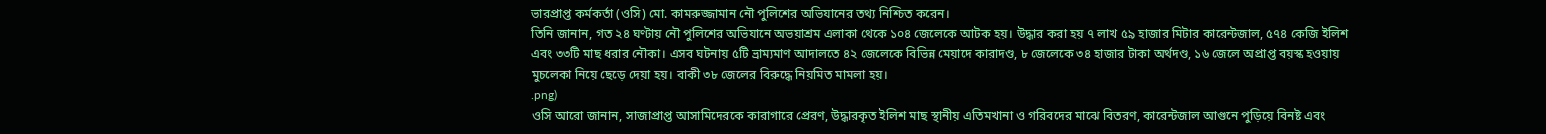ভারপ্রাপ্ত কর্মকর্তা (ওসি) মো. কামরুজ্জামান নৌ পুলিশের অভিযানের তথ্য নিশ্চিত করেন।
তিনি জানান, গত ২৪ ঘণ্টায় নৌ পুলিশের অভিযানে অভয়াশ্রম এলাকা থেকে ১০৪ জেলেকে আটক হয়। উদ্ধার করা হয় ৭ লাখ ৫৯ হাজার মিটার কারেন্টজাল, ৫৭৪ কেজি ইলিশ এবং ৩৩টি মাছ ধরার নৌকা। এসব ঘটনায় ৫টি ভ্রাম্যমাণ আদালতে ৪২ জেলেকে বিভিন্ন মেয়াদে কারাদণ্ড, ৮ জেলেকে ৩৪ হাজার টাকা অর্থদণ্ড, ১৬ জেলে অপ্রাপ্ত বয়স্ক হওয়ায় মুচলেকা নিয়ে ছেড়ে দেয়া হয়। বাকী ৩৮ জেলের বিরুদ্ধে নিয়মিত মামলা হয়।
.png)
ওসি আরো জানান, সাজাপ্রাপ্ত আসামিদেরকে কারাগারে প্রেরণ, উদ্ধারকৃত ইলিশ মাছ স্থানীয় এতিমখানা ও গরিবদের মাঝে বিতরণ, কারেন্টজাল আগুনে পুড়িয়ে বিনষ্ট এবং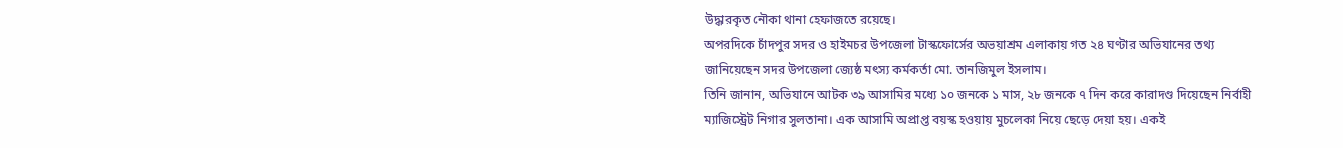উদ্ধারকৃত নৌকা থানা হেফাজতে রয়েছে।
অপরদিকে চাঁদপুর সদর ও হাইমচর উপজেলা টাস্কফোর্সের অভয়াশ্রম এলাকায় গত ২৪ ঘণ্টার অভিযানের তথ্য জানিয়েছেন সদর উপজেলা জ্যেষ্ঠ মৎস্য কর্মকর্তা মো. তানজিমুল ইসলাম।
তিনি জানান, অভিযানে আটক ৩৯ আসামির মধ্যে ১০ জনকে ১ মাস, ২৮ জনকে ৭ দিন করে কারাদণ্ড দিয়েছেন নির্বাহী ম্যাজিস্ট্রেট নিগার সুলতানা। এক আসামি অপ্রাপ্ত বয়স্ক হওয়ায় মুচলেকা নিয়ে ছেড়ে দেয়া হয়। একই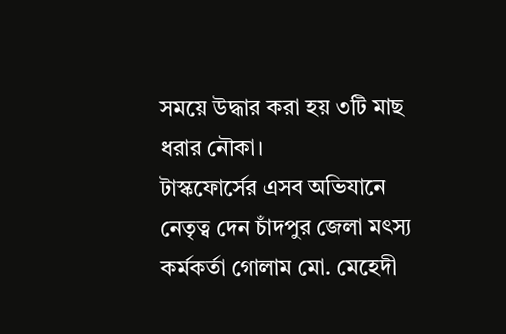সময়ে উদ্ধার করা হয় ৩টি মাছ ধরার নৌকা।
টাস্কফোর্সের এসব অভিযানে নেতৃত্ব দেন চাঁদপুর জেলা মৎস্য কর্মকর্তা গোলাম মো. মেহেদী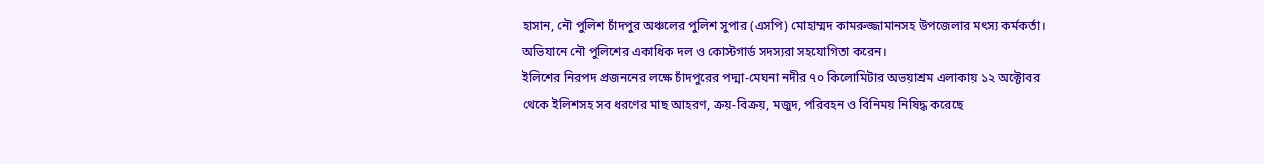হাসান, নৌ পুলিশ চাঁদপুর অঞ্চলের পুলিশ সুপার (এসপি) মোহাম্মদ কামরুজ্জামানসহ উপজেলার মৎস্য কর্মকর্তা। অভিযানে নৌ পুলিশের একাধিক দল ও কোস্টগার্ড সদস্যরা সহযোগিতা করেন।
ইলিশের নিরপদ প্রজননের লক্ষে চাঁদপুরের পদ্মা-মেঘনা নদীর ৭০ কিলোমিটার অভয়াশ্রম এলাকায় ১২ অক্টোবর থেকে ইলিশসহ সব ধরণের মাছ আহরণ, ক্রয়-বিক্রয়, মজুদ, পরিবহন ও বিনিময় নিষিদ্ধ করেছে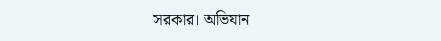সরকার। অভিযান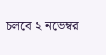চলবে ২ নভেম্বর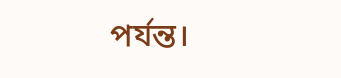পর্যন্ত।